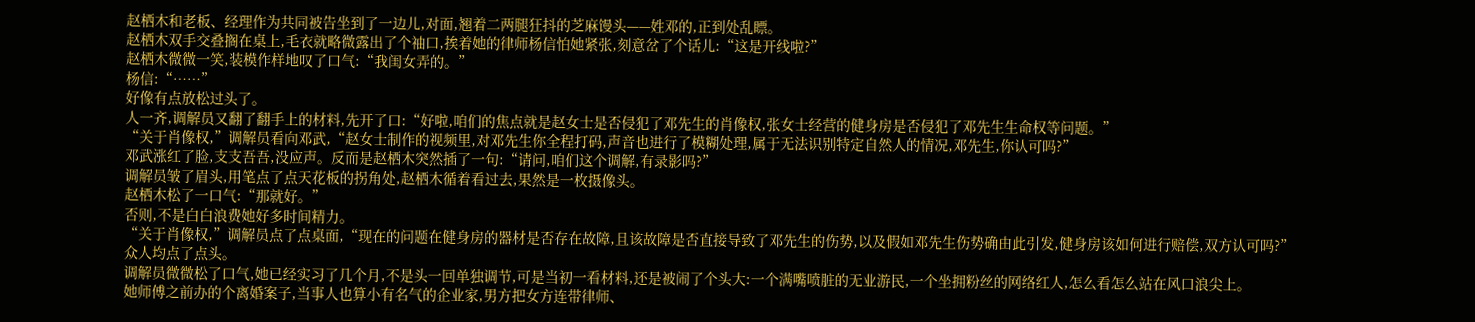赵栖木和老板、经理作为共同被告坐到了一边儿,对面,翘着二两腿狂抖的芝麻馒头——姓邓的,正到处乱瞟。
赵栖木双手交叠搁在桌上,毛衣就略微露出了个袖口,挨着她的律师杨信怕她紧张,刻意岔了个话儿:“这是开线啦?”
赵栖木微微一笑,装模作样地叹了口气:“我闺女弄的。”
杨信:“……”
好像有点放松过头了。
人一齐,调解员又翻了翻手上的材料,先开了口:“好啦,咱们的焦点就是赵女士是否侵犯了邓先生的肖像权,张女士经营的健身房是否侵犯了邓先生生命权等问题。”
“关于肖像权,”调解员看向邓武,“赵女士制作的视频里,对邓先生你全程打码,声音也进行了模糊处理,属于无法识别特定自然人的情况,邓先生,你认可吗?”
邓武涨红了脸,支支吾吾,没应声。反而是赵栖木突然插了一句:“请问,咱们这个调解,有录影吗?”
调解员皱了眉头,用笔点了点天花板的拐角处,赵栖木循着看过去,果然是一枚摄像头。
赵栖木松了一口气:“那就好。”
否则,不是白白浪费她好多时间精力。
“关于肖像权,”调解员点了点桌面,“现在的问题在健身房的器材是否存在故障,且该故障是否直接导致了邓先生的伤势,以及假如邓先生伤势确由此引发,健身房该如何进行赔偿,双方认可吗?”
众人均点了点头。
调解员微微松了口气,她已经实习了几个月,不是头一回单独调节,可是当初一看材料,还是被闹了个头大:一个满嘴喷脏的无业游民,一个坐拥粉丝的网络红人,怎么看怎么站在风口浪尖上。
她师傅之前办的个离婚案子,当事人也算小有名气的企业家,男方把女方连带律师、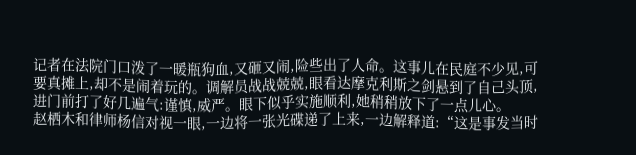记者在法院门口泼了一暖瓶狗血,又砸又闹,险些出了人命。这事儿在民庭不少见,可要真摊上,却不是闹着玩的。调解员战战兢兢,眼看达摩克利斯之剑悬到了自己头顶,进门前打了好几遍气:谨慎,威严。眼下似乎实施顺利,她稍稍放下了一点儿心。
赵栖木和律师杨信对视一眼,一边将一张光碟递了上来,一边解释道:“这是事发当时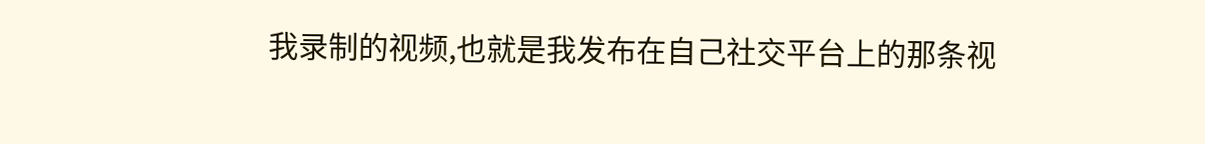我录制的视频,也就是我发布在自己社交平台上的那条视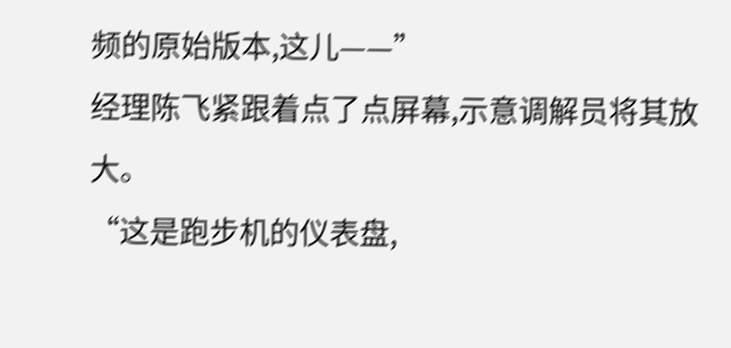频的原始版本,这儿——”
经理陈飞紧跟着点了点屏幕,示意调解员将其放大。
“这是跑步机的仪表盘,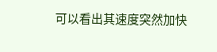可以看出其速度突然加快